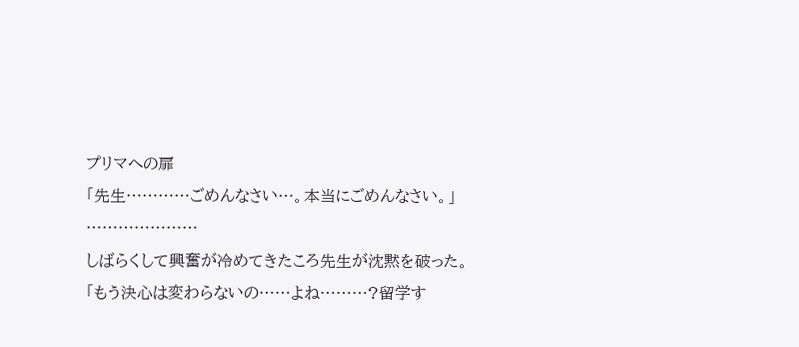プリマへの扉
「先生…………ごめんなさい…。本当にごめんなさい。」
…………………
しばらくして興奮が冷めてきたころ先生が沈黙を破った。
「もう決心は変わらないの……よね………?留学す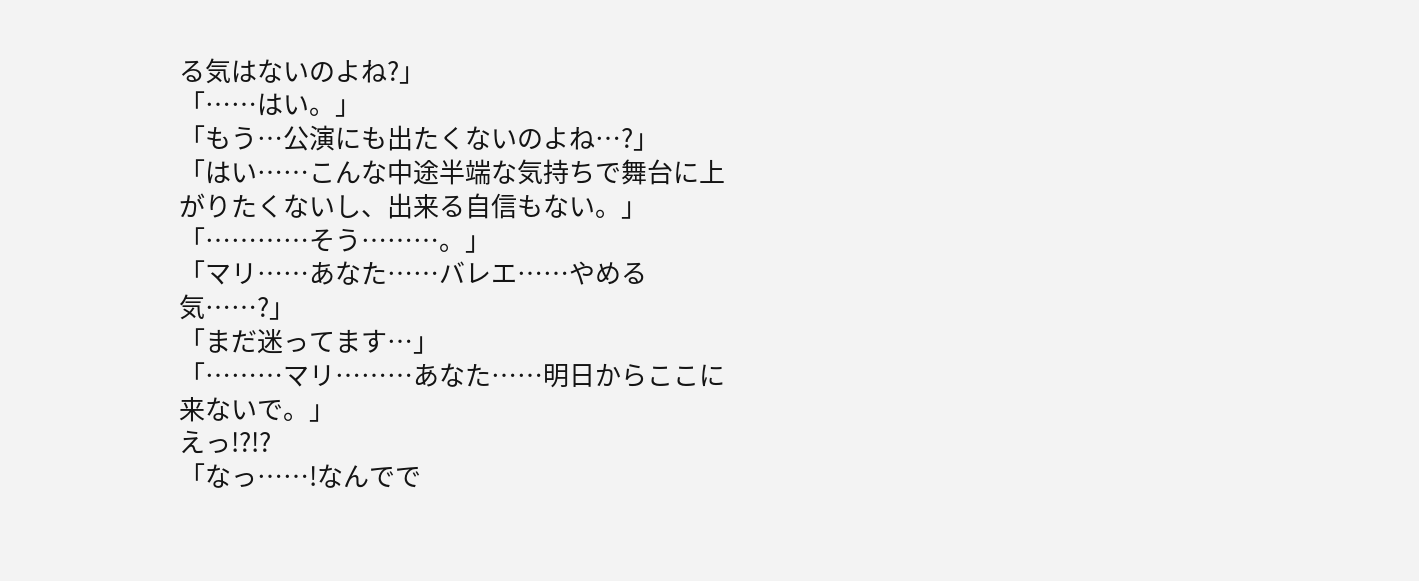る気はないのよね?」
「……はい。」
「もう…公演にも出たくないのよね…?」
「はい……こんな中途半端な気持ちで舞台に上がりたくないし、出来る自信もない。」
「…………そう………。」
「マリ……あなた……バレエ……やめる気……?」
「まだ迷ってます…」
「………マリ………あなた……明日からここに来ないで。」
えっ!?!?
「なっ……!なんでで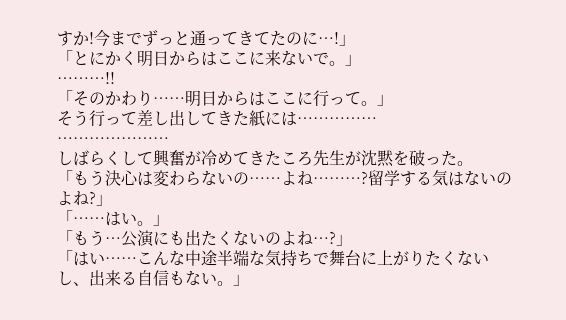すか!今までずっと通ってきてたのに…!」
「とにかく明日からはここに来ないで。」
………!!
「そのかわり……明日からはここに行って。」
そう行って差し出してきた紙には……………
…………………
しばらくして興奮が冷めてきたころ先生が沈黙を破った。
「もう決心は変わらないの……よね………?留学する気はないのよね?」
「……はい。」
「もう…公演にも出たくないのよね…?」
「はい……こんな中途半端な気持ちで舞台に上がりたくないし、出来る自信もない。」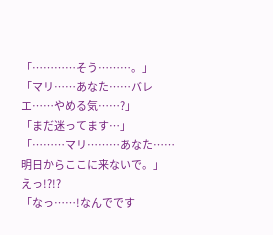「…………そう………。」
「マリ……あなた……バレエ……やめる気……?」
「まだ迷ってます…」
「………マリ………あなた……明日からここに来ないで。」
えっ!?!?
「なっ……!なんでです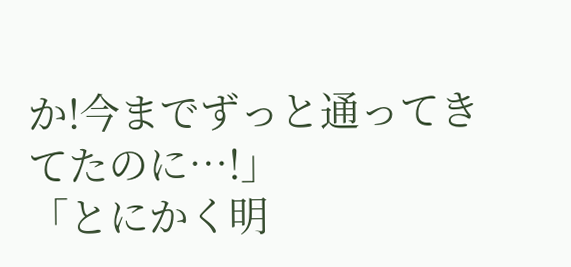か!今までずっと通ってきてたのに…!」
「とにかく明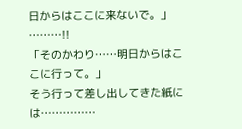日からはここに来ないで。」
………!!
「そのかわり……明日からはここに行って。」
そう行って差し出してきた紙には……………